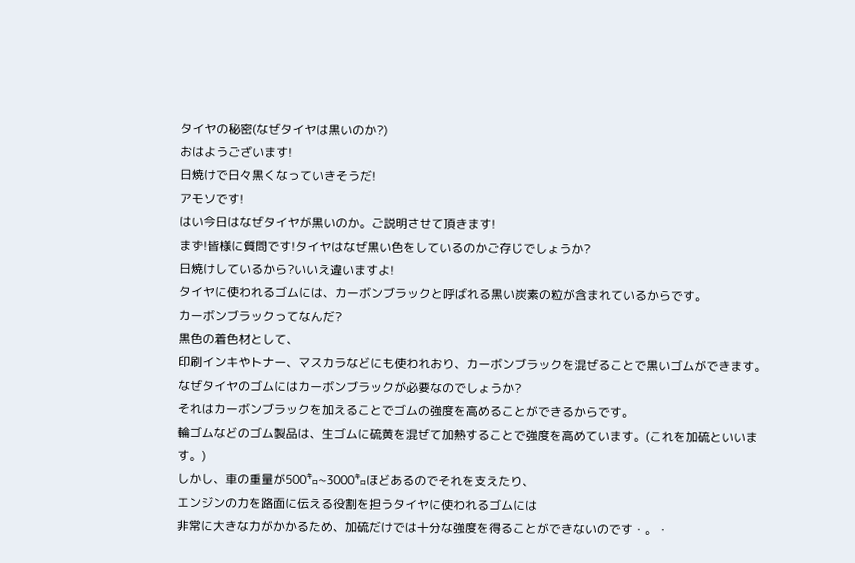タイヤの秘密(なぜタイヤは黒いのか?)
おはようございます!
日焼けで日々黒くなっていきそうだ!
アモソです!
はい今日はなぜタイヤが黒いのか。ご説明させて頂きます!
まず!皆様に質問です!タイヤはなぜ黒い色をしているのかご存じでしょうか?
日焼けしているから?いいえ違いますよ!
タイヤに使われるゴムには、カーボンブラックと呼ばれる黒い炭素の粒が含まれているからです。
カーボンブラックってなんだ?
黒色の着色材として、
印刷インキやトナー、マスカラなどにも使われおり、カーボンブラックを混ぜることで黒いゴムができます。
なぜタイヤのゴムにはカーボンブラックが必要なのでしょうか?
それはカーボンブラックを加えることでゴムの強度を高めることができるからです。
輪ゴムなどのゴム製品は、生ゴムに硫黄を混ぜて加熱することで強度を高めています。(これを加硫といいます。)
しかし、車の重量が500㌔~3000㌔ほどあるのでそれを支えたり、
エンジンの力を路面に伝える役割を担うタイヤに使われるゴムには
非常に大きな力がかかるため、加硫だけでは十分な強度を得ることができないのです・。・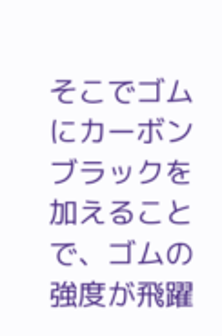そこでゴムにカーボンブラックを加えることで、ゴムの強度が飛躍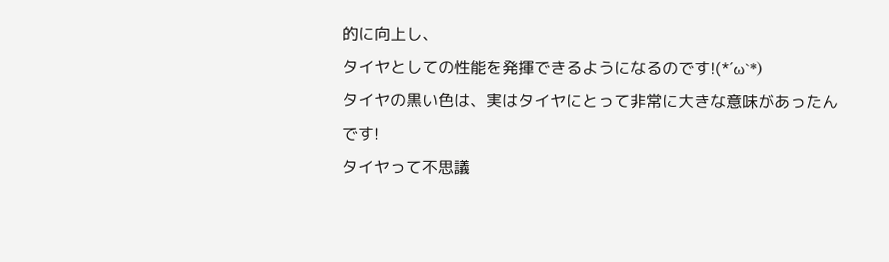的に向上し、
タイヤとしての性能を発揮できるようになるのです!(*´ω`*)
タイヤの黒い色は、実はタイヤにとって非常に大きな意味があったんです!
タイヤって不思議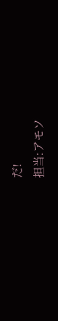だ!
担当:アモソ